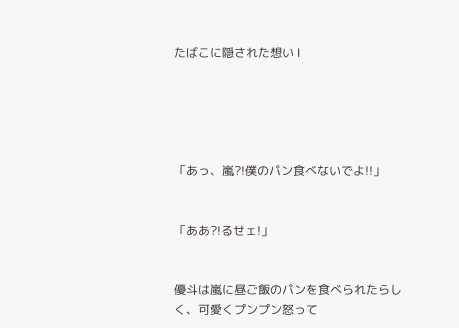たばこに隠された想い Ⅰ





「あっ、嵐?!僕のパン食べないでよ!!」


「ああ?!るせェ!」


優斗は嵐に昼ご飯のパンを食べられたらしく、可愛くプンプン怒って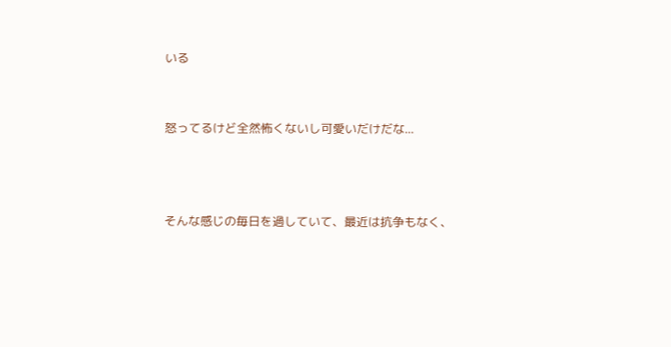いる


怒ってるけど全然怖くないし可愛いだけだな...



そんな感じの毎日を過していて、最近は抗争もなく、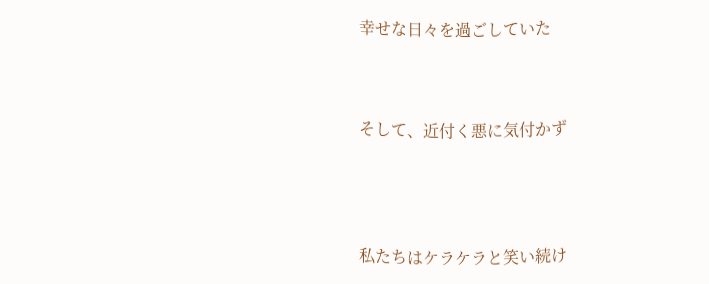幸せな日々を過ごしていた



そして、近付く悪に気付かず




私たちはケラケラと笑い続け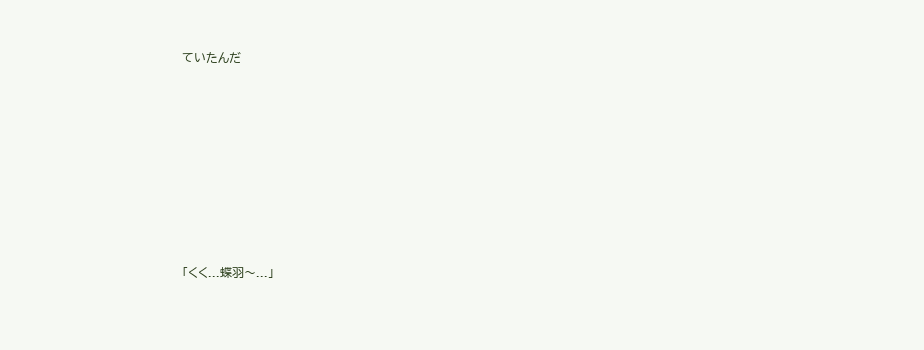ていたんだ









「くく...蝶羽〜...」